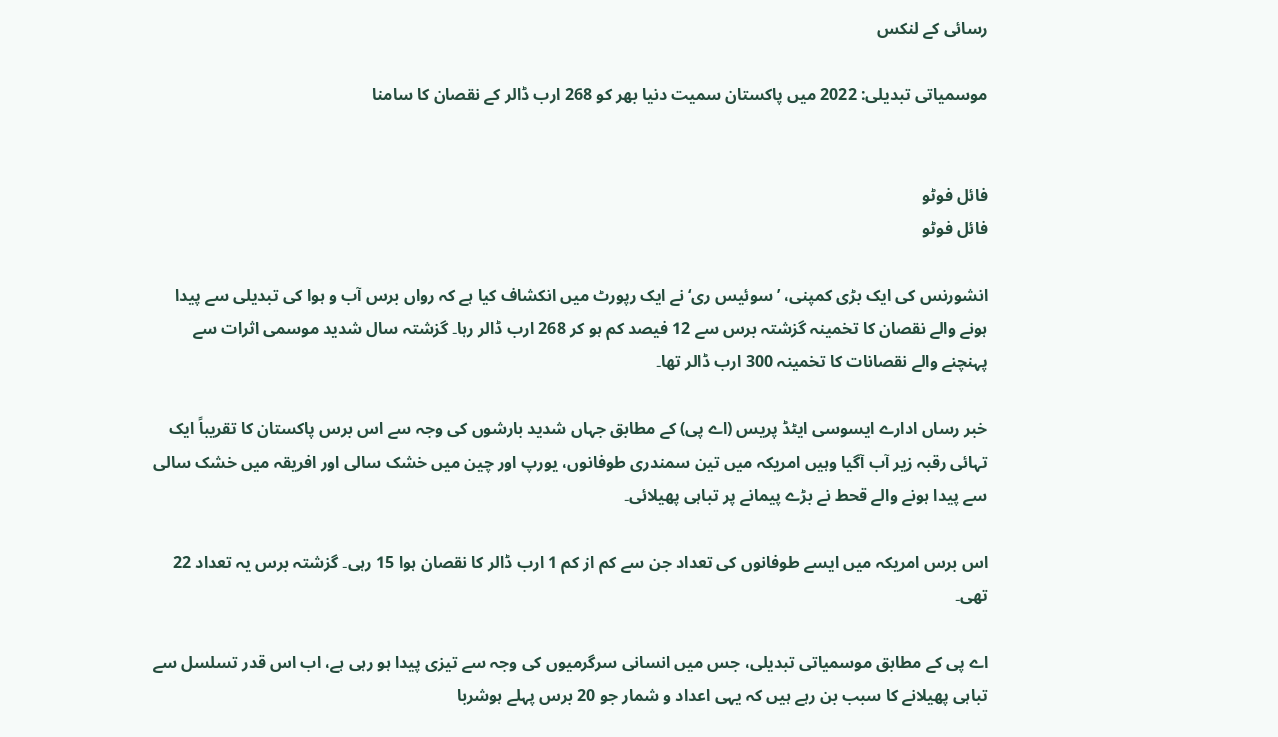رسائی کے لنکس

موسمیاتی تبدیلی: 2022 میں پاکستان سمیت دنیا بھر کو 268 ارب ڈالر کے نقصان کا سامنا


فائل فوٹو
فائل فوٹو

انشورنس کی ایک بڑی کمپنی، ’سوئیس ری‘ نے ایک رپورٹ میں انکشاف کیا ہے کہ رواں برس آب و ہوا کی تبدیلی سے پیدا ہونے والے نقصان کا تخمینہ گزشتہ برس سے 12 فیصد کم ہو کر 268 ارب ڈالر رہا۔ گزشتہ سال شدید موسمی اثرات سے پہنچنے والے نقصانات کا تخمینہ 300 ارب ڈالر تھا۔

خبر رساں ادارے ایسوسی ایٹڈ پریس (اے پی) کے مطابق جہاں شدید بارشوں کی وجہ سے اس برس پاکستان کا تقریباً ایک تہائی رقبہ زیر آب آگیا وہیں امریکہ میں تین سمندری طوفانوں، یورپ اور چین میں خشک سالی اور افریقہ میں خشک سالی سے پیدا ہونے والے قحط نے بڑے پیمانے پر تباہی پھیلائی۔

اس برس امریکہ میں ایسے طوفانوں کی تعداد جن سے کم از کم 1 ارب ڈالر کا نقصان ہوا 15 رہی۔ گزشتہ برس یہ تعداد 22 تھی۔

اے پی کے مطابق موسمیاتی تبدیلی، جس میں انسانی سرگرمیوں کی وجہ سے تیزی پیدا ہو رہی ہے، اب اس قدر تسلسل سے تباہی پھیلانے کا سبب بن رہے ہیں کہ یہی اعداد و شمار جو 20 برس پہلے ہوشربا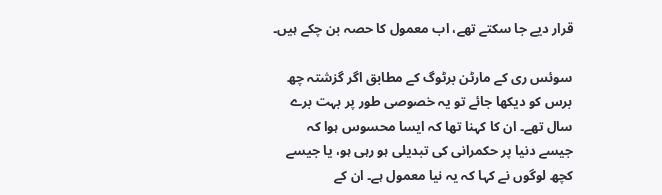قرار دیے جا سکتے تھے، اب معمول کا حصہ بن چکے ہیں۔

سوئس ری کے مارٹن برٹوگ کے مطابق اگر گزشتہ چھ برس کو دیکھا جائے تو یہ خصوصی طور پر بہت برے سال تھے۔ ان کا کہنا تھا کہ ایسا محسوس ہوا کہ جیسے دنیا پر حکمرانی کی تبدیلی ہو رہی ہو، یا جیسے کچھ لوگوں نے کہا کہ یہ نیا معمول ہے۔ ان کے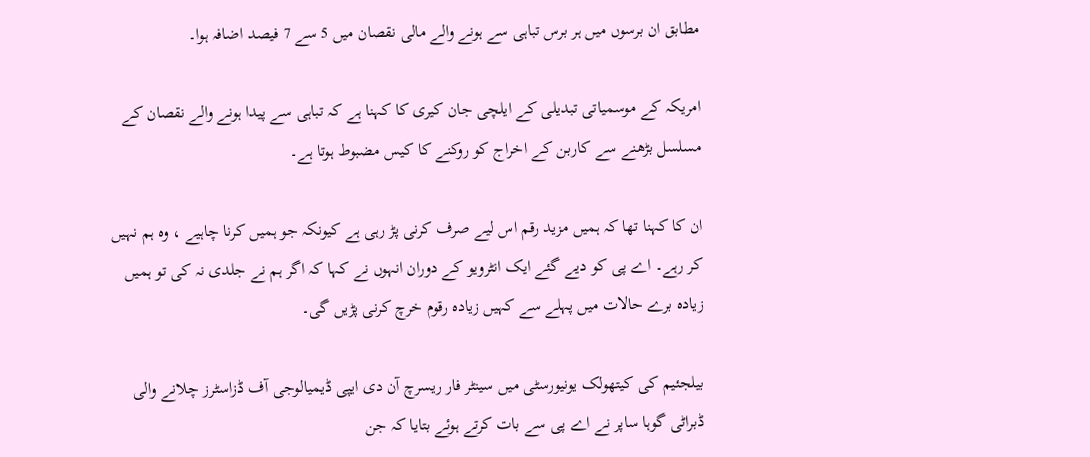مطابق ان برسوں میں ہر برس تباہی سے ہونے والے مالی نقصان میں 5 سے 7 فیصد اضافہ ہوا۔

امریکہ کے موسمیاتی تبدیلی کے ایلچی جان کیری کا کہنا ہے کہ تباہی سے پیدا ہونے والے نقصان کے مسلسل بڑھنے سے کاربن کے اخراج کو روکنے کا کیس مضبوط ہوتا ہے۔

ان کا کہنا تھا کہ ہمیں مزید رقم اس لیے صرف کرنی پڑ رہی ہے کیونکہ جو ہمیں کرنا چاہیے ، وہ ہم نہیں کر رہے۔ اے پی کو دیے گئے ایک انٹرویو کے دوران انہوں نے کہا کہ اگر ہم نے جلدی نہ کی تو ہمیں زیادہ برے حالات میں پہلے سے کہیں زیادہ رقوم خرچ کرنی پڑیں گی۔

بیلجئیم کی کیتھولک یونیورسٹی میں سینٹر فار ریسرچ آن دی ایپی ڈیمیالوجی آف ڈزاسٹرز چلانے والی ڈبراٹی گوہا ساپر نے اے پی سے بات کرتے ہوئے بتایا کہ جن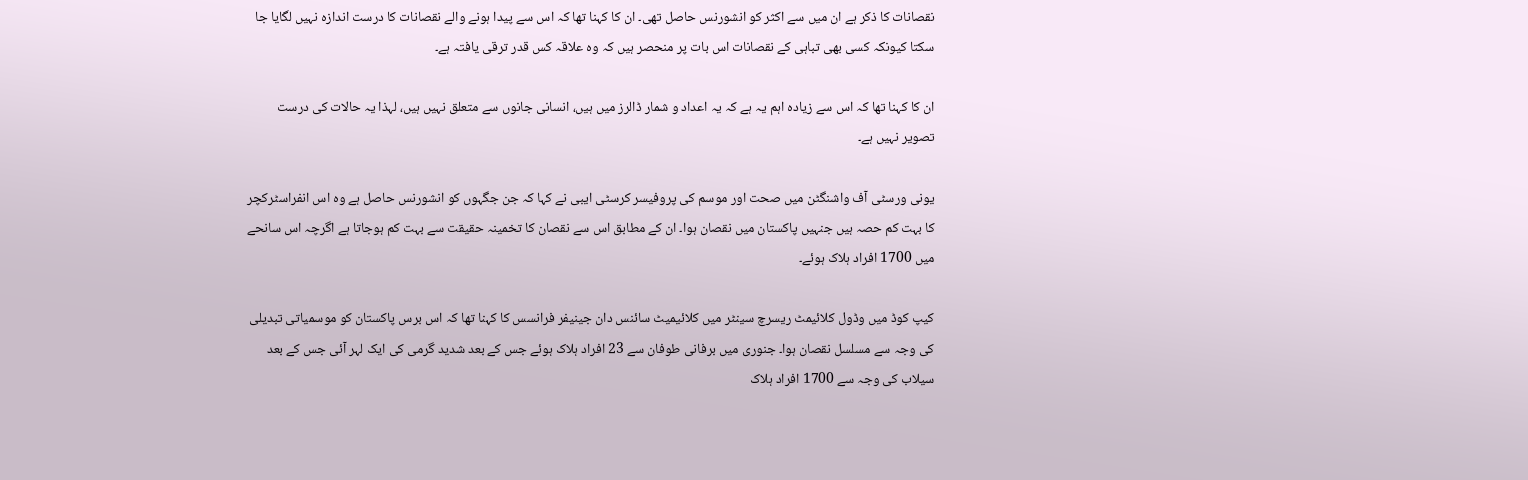نقصانات کا ذکر ہے ان میں سے اکثر کو انشورنس حاصل تھی۔ ان کا کہنا تھا کہ اس سے پیدا ہونے والے نقصانات کا درست اندازہ نہیں لگایا جا سکتا کیونکہ کسی بھی تباہی کے نقصانات اس بات پر منحصر ہیں کہ وہ علاقہ کس قدر ترقی یافتہ ہے۔

ان کا کہنا تھا کہ اس سے زیادہ اہم یہ ہے کہ یہ اعداد و شمار ڈالرز میں ہیں، انسانی جانوں سے متعلق نہیں ہیں، لہذا یہ حالات کی درست تصویر نہیں ہے۔

یونی ورسٹی آف واشنگٹن میں صحت اور موسم کی پروفیسر کرسٹی ایبی نے کہا کہ جن جگہوں کو انشورنس حاصل ہے وہ اس انفراسٹرکچر کا بہت کم حصہ ہیں جنہیں پاکستان میں نقصان ہوا۔ ان کے مطابق اس سے نقصان کا تخمینہ حقیقت سے بہت کم ہوجاتا ہے اگرچہ اس سانحے میں 1700 افراد ہلاک ہوئے۔

کیپ کوڈ میں وڈول کلائیمٹ ریسرچ سینٹر میں کلائیمیٹ سائنس دان جینیفر فرانسس کا کہنا تھا کہ اس برس پاکستان کو موسمیاتی تبدیلی کی وجہ سے مسلسل نقصان ہوا۔ جنوری میں برفانی طوفان سے 23 افراد ہلاک ہوئے جس کے بعد شدید گرمی کی ایک لہر آئی جس کے بعد سیلاب کی وجہ سے 1700 افراد ہلاک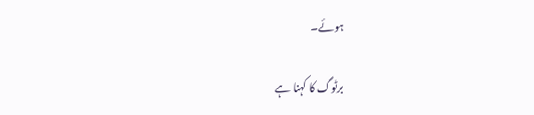ہوئے۔

برٹوگ کا کہنا ہے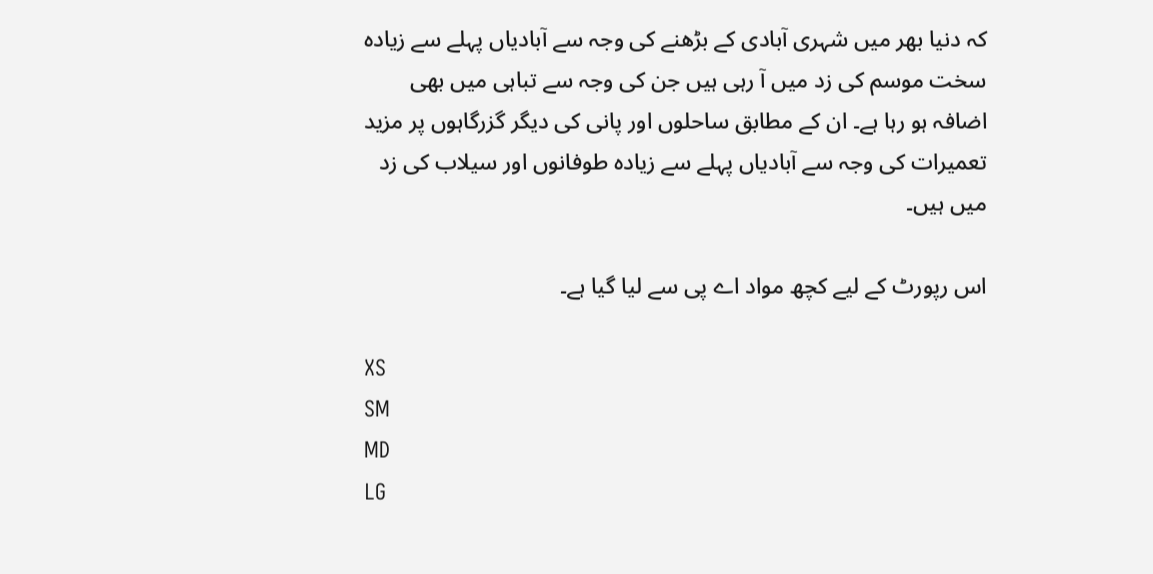کہ دنیا بھر میں شہری آبادی کے بڑھنے کی وجہ سے آبادیاں پہلے سے زیادہ سخت موسم کی زد میں آ رہی ہیں جن کی وجہ سے تباہی میں بھی اضافہ ہو رہا ہے۔ ان کے مطابق ساحلوں اور پانی کی دیگر گزرگاہوں پر مزید تعمیرات کی وجہ سے آبادیاں پہلے سے زیادہ طوفانوں اور سیلاب کی زد میں ہیں۔

اس رپورٹ کے لیے کچھ مواد اے پی سے لیا گیا ہے۔

XS
SM
MD
LG